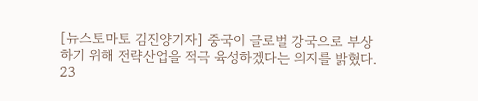[뉴스토마토 김진양기자] 중국이 글로벌 강국으로 부상하기 위해 전략산업을 적극 육성하겠다는 의지를 밝혔다.
23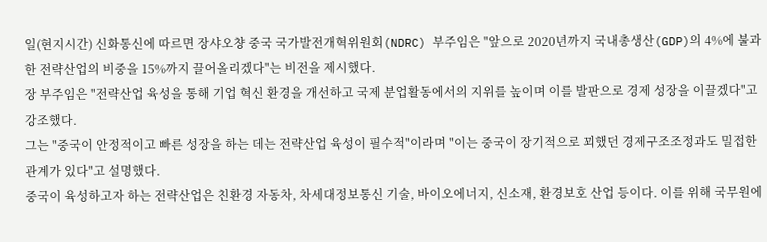일(현지시간) 신화통신에 따르면 장샤오챵 중국 국가발전개혁위원회(NDRC) 부주임은 "앞으로 2020년까지 국내총생산(GDP)의 4%에 불과한 전략산업의 비중을 15%까지 끌어올리겠다"는 비전을 제시했다.
장 부주임은 "전략산업 육성을 통해 기업 혁신 환경을 개선하고 국제 분업활동에서의 지위를 높이며 이를 발판으로 경제 성장을 이끌겠다"고 강조했다.
그는 "중국이 안정적이고 빠른 성장을 하는 데는 전략산업 육성이 필수적"이라며 "이는 중국이 장기적으로 꾀했던 경제구조조정과도 밀접한 관계가 있다"고 설명했다.
중국이 육성하고자 하는 전략산업은 친환경 자동차, 차세대정보통신 기술, 바이오에너지, 신소재, 환경보호 산업 등이다. 이를 위해 국무원에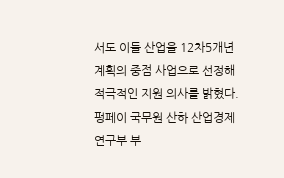서도 이들 산업을 12차5개년 계획의 중점 사업으로 선정해 적극적인 지원 의사를 밝혔다.
펑페이 국무원 산하 산업경제연구부 부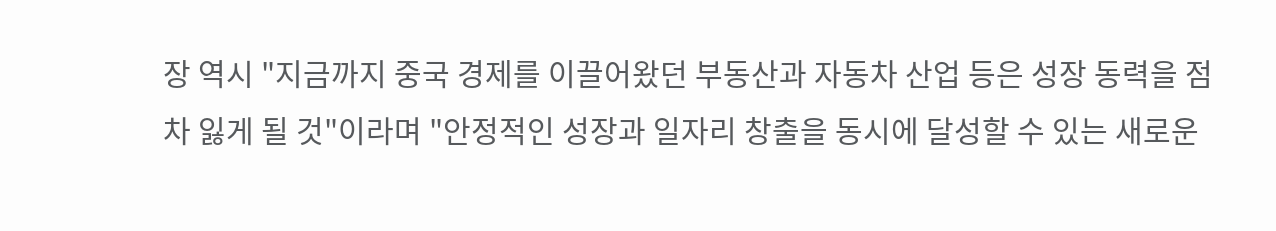장 역시 "지금까지 중국 경제를 이끌어왔던 부동산과 자동차 산업 등은 성장 동력을 점차 잃게 될 것"이라며 "안정적인 성장과 일자리 창출을 동시에 달성할 수 있는 새로운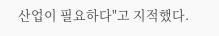산업이 필요하다"고 지적했다.